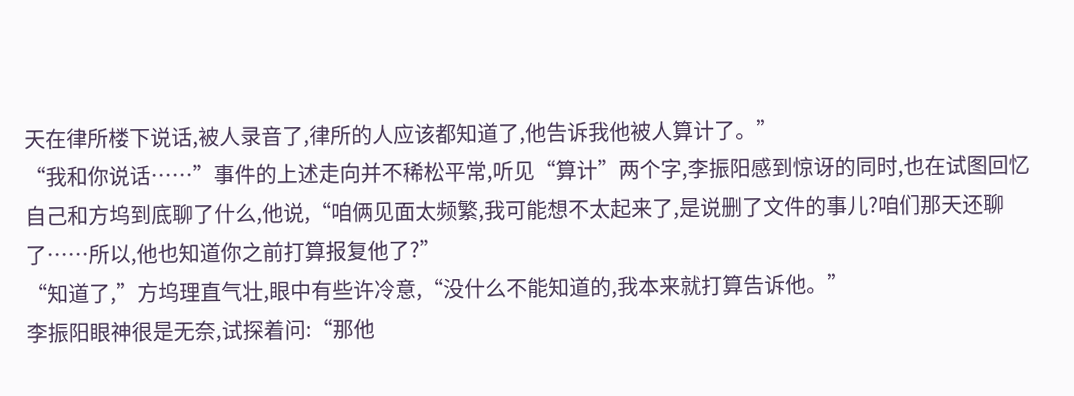天在律所楼下说话,被人录音了,律所的人应该都知道了,他告诉我他被人算计了。”
“我和你说话……”事件的上述走向并不稀松平常,听见“算计”两个字,李振阳感到惊讶的同时,也在试图回忆自己和方坞到底聊了什么,他说,“咱俩见面太频繁,我可能想不太起来了,是说删了文件的事儿?咱们那天还聊了……所以,他也知道你之前打算报复他了?”
“知道了,”方坞理直气壮,眼中有些许冷意,“没什么不能知道的,我本来就打算告诉他。”
李振阳眼神很是无奈,试探着问:“那他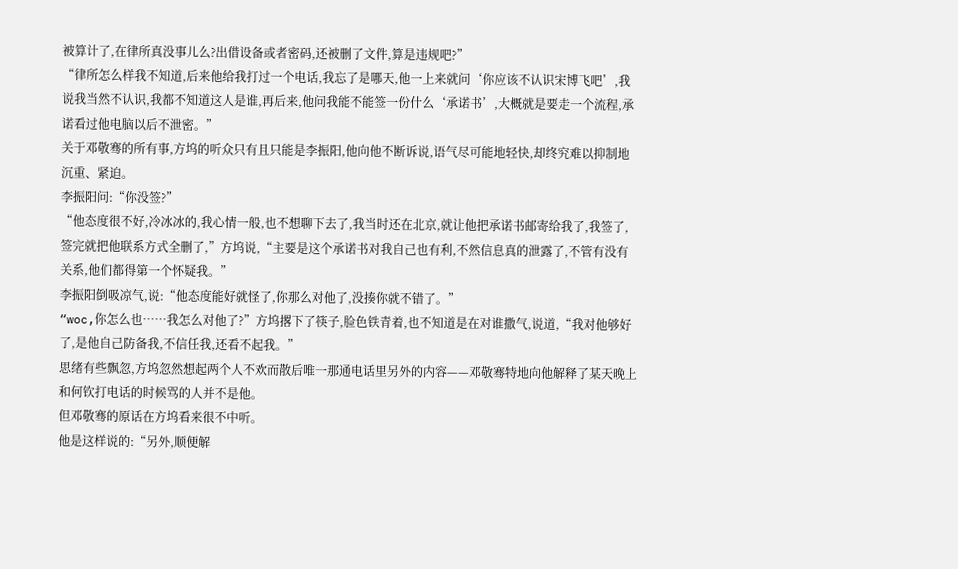被算计了,在律所真没事儿么?出借设备或者密码,还被删了文件,算是违规吧?”
“律所怎么样我不知道,后来他给我打过一个电话,我忘了是哪天,他一上来就问‘你应该不认识宋博飞吧’,我说我当然不认识,我都不知道这人是谁,再后来,他问我能不能签一份什么‘承诺书’,大概就是要走一个流程,承诺看过他电脑以后不泄密。”
关于邓敬骞的所有事,方坞的听众只有且只能是李振阳,他向他不断诉说,语气尽可能地轻快,却终究难以抑制地沉重、紧迫。
李振阳问:“你没签?”
“他态度很不好,冷冰冰的,我心情一般,也不想聊下去了,我当时还在北京,就让他把承诺书邮寄给我了,我签了,签完就把他联系方式全删了,”方坞说,“主要是这个承诺书对我自己也有利,不然信息真的泄露了,不管有没有关系,他们都得第一个怀疑我。”
李振阳倒吸凉气,说:“他态度能好就怪了,你那么对他了,没揍你就不错了。”
“woc,你怎么也……我怎么对他了?”方坞撂下了筷子,脸色铁青着,也不知道是在对谁撒气,说道,“我对他够好了,是他自己防备我,不信任我,还看不起我。”
思绪有些飘忽,方坞忽然想起两个人不欢而散后唯一那通电话里另外的内容——邓敬骞特地向他解释了某天晚上和何钦打电话的时候骂的人并不是他。
但邓敬骞的原话在方坞看来很不中听。
他是这样说的:“另外,顺便解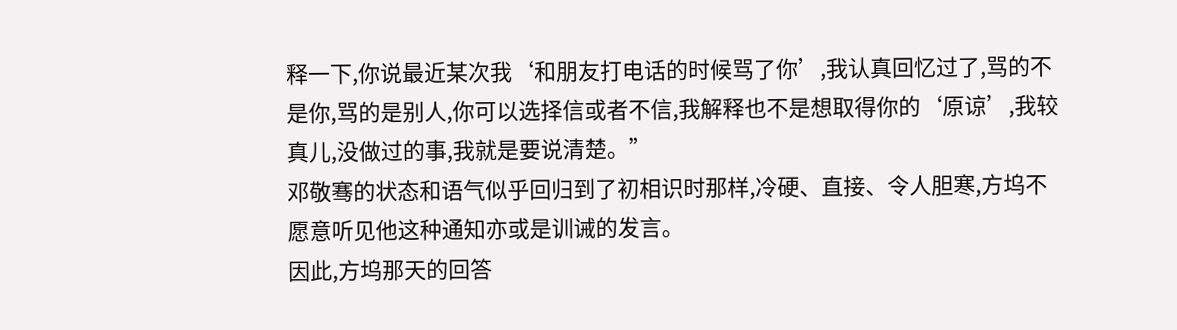释一下,你说最近某次我‘和朋友打电话的时候骂了你’,我认真回忆过了,骂的不是你,骂的是别人,你可以选择信或者不信,我解释也不是想取得你的‘原谅’,我较真儿,没做过的事,我就是要说清楚。”
邓敬骞的状态和语气似乎回归到了初相识时那样,冷硬、直接、令人胆寒,方坞不愿意听见他这种通知亦或是训诫的发言。
因此,方坞那天的回答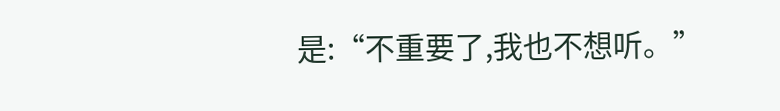是:“不重要了,我也不想听。”